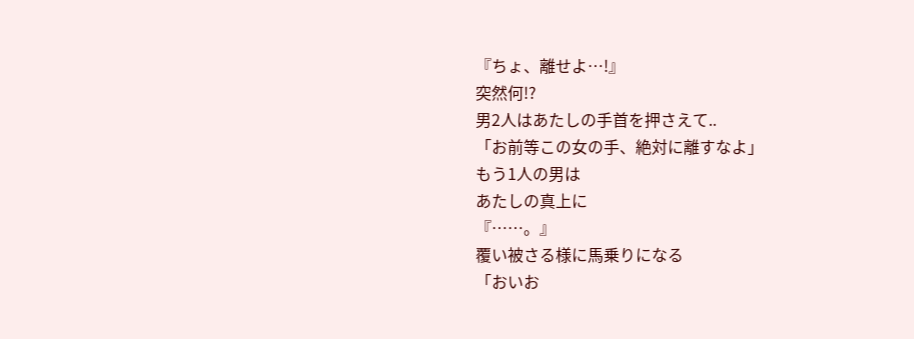『ちょ、離せよ…!』
突然何!?
男2人はあたしの手首を押さえて..
「お前等この女の手、絶対に離すなよ」
もう1人の男は
あたしの真上に
『……。』
覆い被さる様に馬乗りになる
「おいお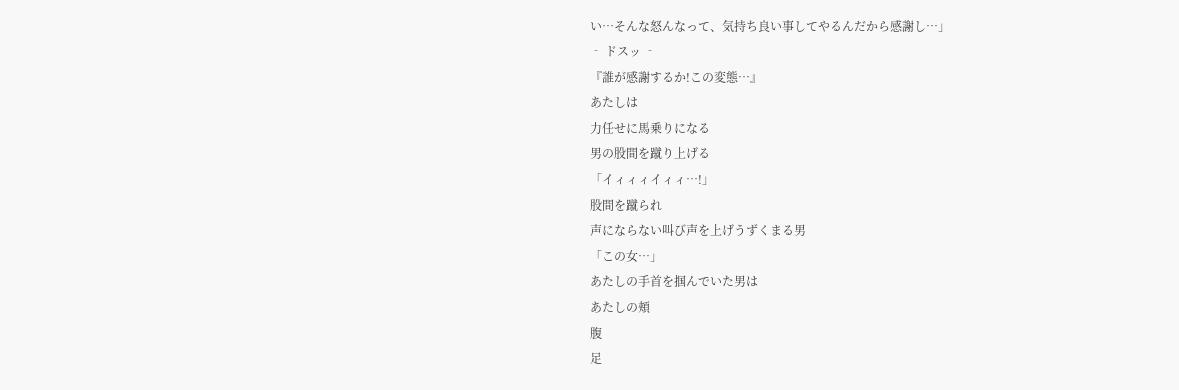い…そんな怒んなって、気持ち良い事してやるんだから感謝し…」
‐ ドスッ ‐
『誰が感謝するか!この変態…』
あたしは
力任せに馬乗りになる
男の股間を蹴り上げる
「イィィィイィィ…!」
股間を蹴られ
声にならない叫び声を上げうずくまる男
「この女…」
あたしの手首を掴んでいた男は
あたしの頬
腹
足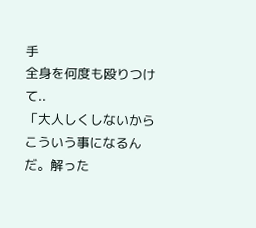手
全身を何度も殴りつけて..
「大人しくしないからこういう事になるんだ。解った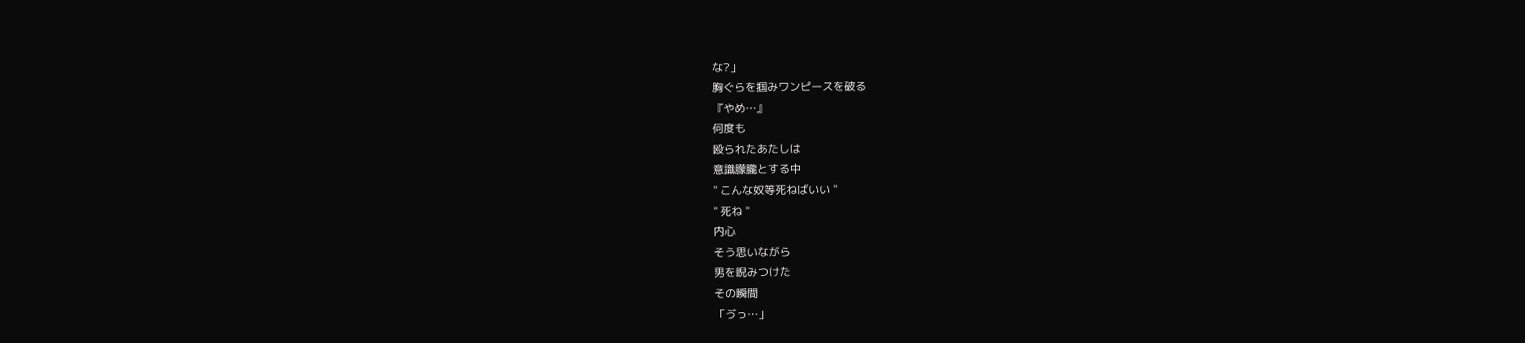な?」
胸ぐらを掴みワンピースを破る
『やめ…』
何度も
殴られたあたしは
意識朦朧とする中
" こんな奴等死ねばいい "
" 死ね "
内心
そう思いながら
男を睨みつけた
その瞬間
「ゔっ…」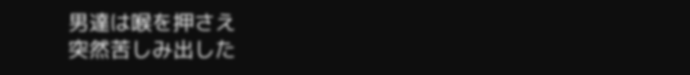男達は喉を押さえ
突然苦しみ出した